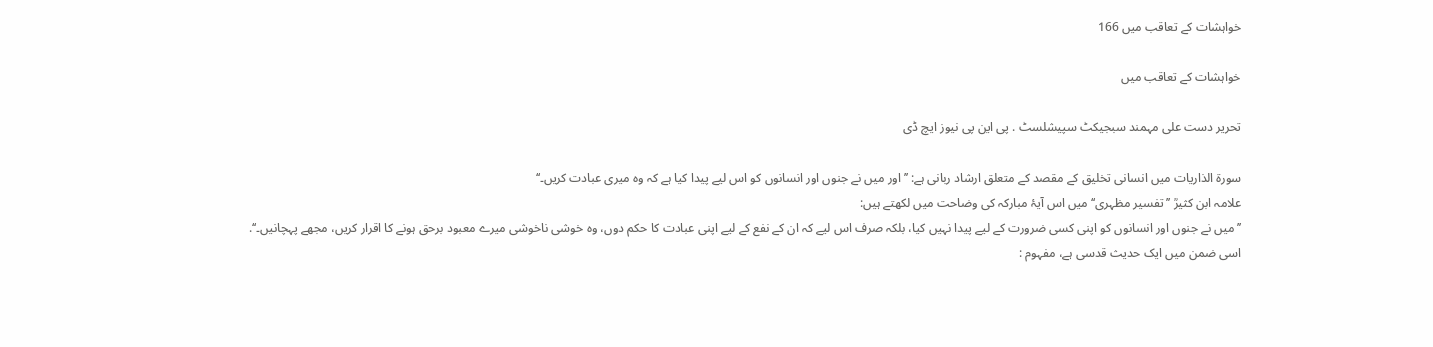خواہشات کے تعاقب میں 166

خواہشات کے تعاقب میں

تحریر دست علی مہمند سبجیکٹ سپیشلسٹ . پی این پی نیوز ایچ ڈی

سورۃ الذاریات میں انسانی تخلیق کے مقصد کے متعلق ارشاد ربانی ہے: ’’ اور میں نے جنوں اور انسانوں کو اس لیے پیدا کیا ہے کہ وہ میری عبادت کریں۔‘‘
علامہ ابن کثیرؒ ’’تفسیر مظہری‘‘ میں اس آیۂ مبارکہ کی وضاحت میں لکھتے ہیں:
’’ میں نے جنوں اور انسانوں کو اپنی کسی ضرورت کے لیے پیدا نہیں کیا، بلکہ صرف اس لیے کہ ان کے نفع کے لیے اپنی عبادت کا حکم دوں، وہ خوشی ناخوشی میرے معبود برحق ہونے کا اقرار کریں، مجھے پہچانیں۔‘‘.
اسی ضمن میں ایک حدیث قدسی ہے، مفہوم :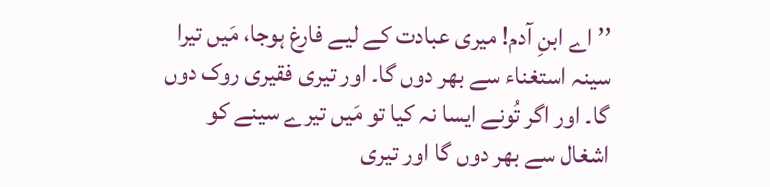’’ اے ابنِ آدم! میری عبادت کے لیے فارغ ہوجا، مَیں تیرا سینہ استغناء سے بھر دوں گا۔ اور تیری فقیری روک دوں گا۔ اور اگر تُونے ایسا نہ کیا تو مَیں تیرے سینے کو اشغال سے بھر دوں گا اور تیری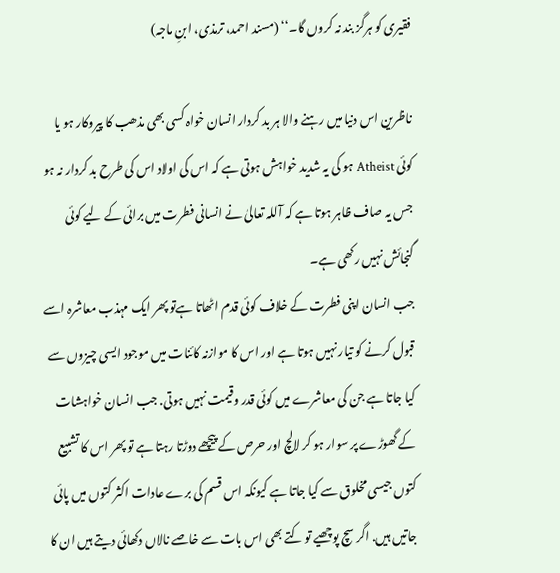فقیری کو ہرگز بند نہ کروں گا۔‘‘ (مسند احمد، ترمذی، ابنِ ماجہ)

ناظرین اس دنیا میں رہنے والا ہر بد کردار انسان خواہ کسی بھی مذھب کا پیروکار ہو یا کوئی Atheist ہو کی یہ شدید خواہش ہوتی ہے کہ اس کی اولاد اس کی طرح بد کردار نہ ہو جس یہ صاف ظاہر ہوتا ہے کہ آللہ تعالیٰ نے انسانی فطرت میں برائی کے لیے کوئی گنجائش نہیں رکھی ہے۔
جب انسان اپنی فطرت کے خلاف کوئی قدم اٹھاتا ہےتو پھر ایک مہذب معاشرہ اسے قبول کرنے کو تیار نہیں ہوتا ہے اور اس کا موازنہ کائنات میں موجود ایسی چیزوں سے کیا جاتا ہے جن کی معاشرے میں کوئی قدر وقیمت نہیں ہوتی. جب انسان خواہشات کے گھوڑے پر سوار ہو کر لالچ اور حرص کے پیچھے دوڑتا رہتا ہے تو پھر اس کا تشبیع کتوں جیسی مخلوق سے کیا جاتا ہے کیونکہ اس قسم کی برے عادات اکثر کتوں میں پائی جاتیں ہیں. اگر سچ پوچھیے تو کتے بھی اس بات سے خاصے نالاں دکھائی دیتے ہیں ان کا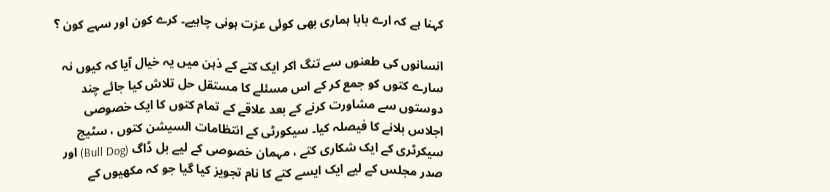کہنا ہے کہ ارے بابا ہماری بھی کوئی عزت ہونی چاہیے۔ کرے کون اور سہے کون ؟

انسانوں کی طعنوں سے تنگ اکر ایک کتے کے ذہن میں یہ خیال آیا کہ کیوں نہ سارے کتوں کو جمع کر کے اس مسئلے کا مستقل حل تلاش کیا جائے چند دوستوں سے مشاورت کرنے کے بعد علاقے کے تمام کتوں کا ایک خصوصی اجلاس بلانے کا فیصلہ کیا۔ سیکورٹی کے انتظامات السیشن کتوں ، سٹیج سیکرٹری کے ایک شکاری کتے ، مہمان خصوصی کے لیے بل ڈاگ (Bull Dog) اور صدر مجلس کے لیے ایک ایسے کتے کا نام تجویز کیا گیا جو کہ مکھیوں کے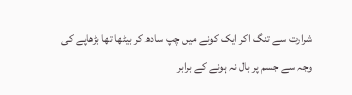شرارت سے تنگ اکر ایک کونے میں چپ سادھ کر بیٹھا تھا بڑھاپے کی وجہ سے جسم پر بال نہ ہونے کے برابر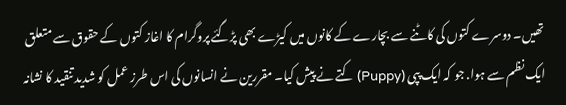تھیں۔ دوسرے کتوں کی کاٹنے سے بچارے کے کانوں میں کیڑے بھی پڑگئے پروگرام کا اغاز کتوں کے حقوق سے متعلق ایک نظم سے ہوا. جو کہ ایک پپی (Puppy) کتے نے پیش کیا۔ مقررین نے انسانوں کی اس طرز عمل کو شدید تنقید کا نشانہ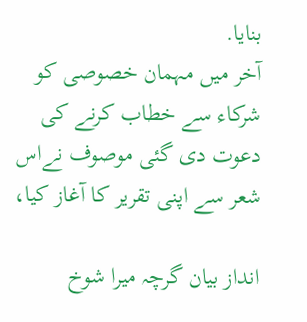بنایا.
آخر میں مہمان خصوصی کو شرکاء سے خطاب کرنے کی دعوت دی گئی موصوف نےاس شعر سے اپنی تقریر کا آغاز کیا،

انداز بیان گرچہ میرا شوخ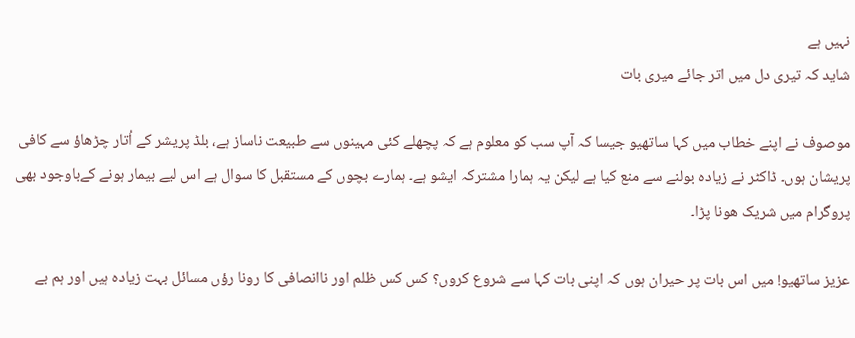نہیں ہے
شاید کہ تیری دل میں اتر جائے میری بات

موصوف نے اپنے خطاب میں کہا ساتھیو جیسا کہ آپ سب کو معلوم ہے کہ پچھلے کئی مہینوں سے طبیعت ناساز ہے، بلڈ پریشر کے اُتار چڑھاؤ سے کافی پریشان ہوں۔ ڈاکٹر نے زیادہ بولنے سے منع کیا ہے لیکن یہ ہمارا مشترکہ ایشو ہے۔ ہمارے بچوں کے مستقبل کا سوال ہے اس لیے بیمار ہونے کےباوجود بھی پروگرام میں شریک ھونا پڑا۔

عزیز ساتھیو! میں اس بات پر حیران ہوں کہ اپنی بات کہا سے شروع کروں؟ کس کس ظلم اور ناانصافی کا رونا رؤں مسائل بہت زیادہ ہیں اور ہم بے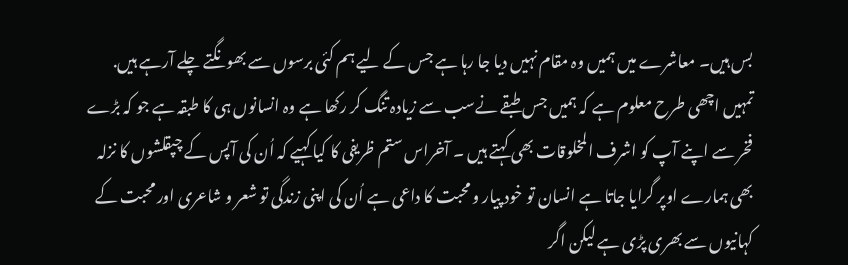بس ہیں۔ معاشرے میں ہمیں وہ مقام نہیں دیا جا رہا ہے جس کے لیے ہم کئی برسوں سے بھونگتے چلے آرہے ہیں. تمہیں اچھی طرح معلوم ہے کہ ہمیں جس طبقے نےسب سے زیادہ تنگ کر رکھا ہے وہ انسانوں ہی کا طبقہ ہے جو کہ بڑے فخر سے اپنے آپ کو اشرف المخلوقات بھی کہتے ہیں ۔ آخراس ستم ظریفی کا کیا کہیے کہ اُن کی آپس کے چپقلشوں کا نزلہ بھی ہمارے اوپر گرایا جاتا ہے انسان تو خود پیار و محبت کا داعی ہے اُن کی اپنی زندگی تو شعر و شاعری اور محبت کے کہانیوں سے بھری پڑی ہے لیکن اگر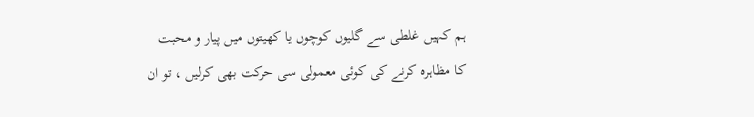ہم کہیں غلطی سے گلیوں کوچوں یا کھیتوں میں پیار و محبت کا مظاہرہ کرنے کی کوئی معمولی سی حرکت بھی کرلیں ، تو ان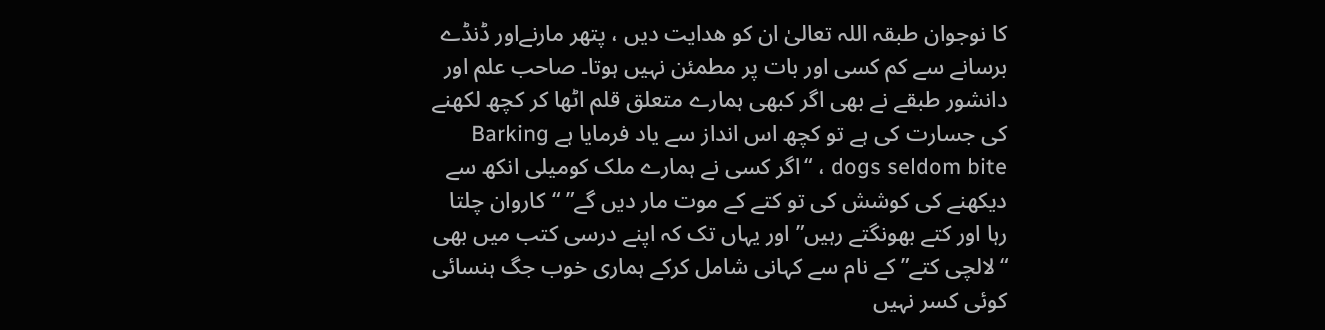کا نوجوان طبقہ اللہ تعالیٰ ان کو ھدایت دیں ، پتھر مارنےاور ڈنڈے برسانے سے کم کسی اور بات پر مطمئن نہیں ہوتا۔ صاحب علم اور دانشور طبقے نے بھی اگر کبھی ہمارے متعلق قلم اٹھا کر کچھ لکھنے کی جسارت کی ہے تو کچھ اس انداز سے یاد فرمایا ہے Barking dogs seldom bite ، “اگر کسی نے ہمارے ملک کومیلی انکھ سے دیکھنے کی کوشش کی تو کتے کے موت مار دیں گے” “کاروان چلتا رہا اور کتے بھونگتے رہیں” اور یہاں تک کہ اپنے درسی کتب میں بھی “لالچی کتے” کے نام سے کہانی شامل کرکے ہماری خوب جگ ہنسائی کوئی کسر نہیں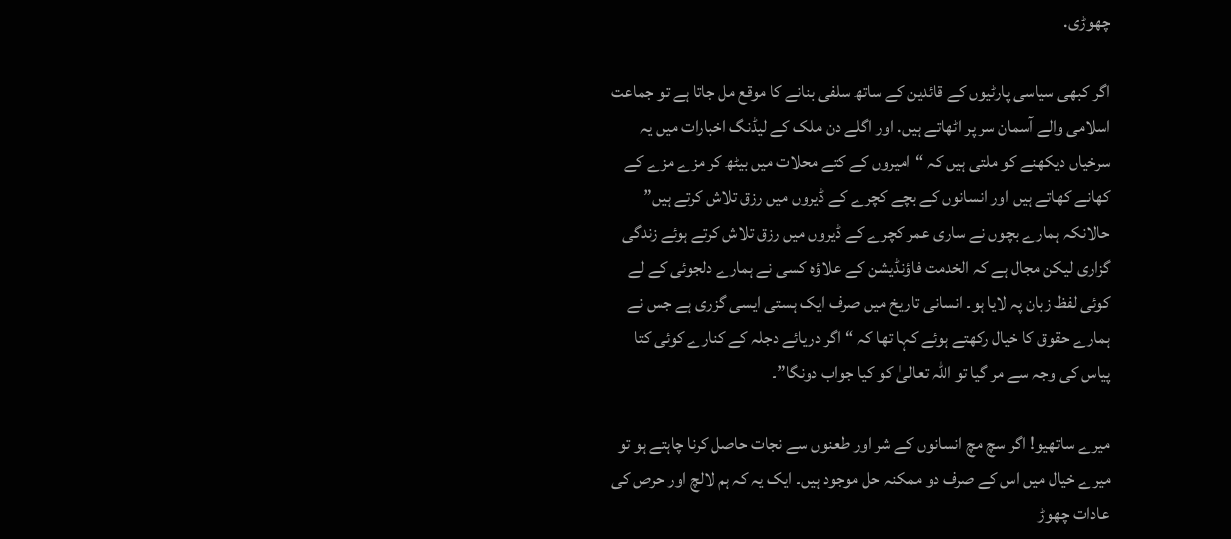چھوڑی.

اگر کبھی سیاسی پارٹیوں کے قائدین کے ساتھ سلفی بنانے کا موقع مل جاتا ہے تو جماعت اسلامی والے آسمان سر پر اٹھاتے ہیں. اور اگلے دن ملک کے لیڈنگ اخبارات میں یہ سرخیاں دیکھنے کو ملتی ہیں کہ “امیروں کے کتے محلات میں بیٹھ کر مزے مزے کے کھانے کھاتے ہیں اور انسانوں کے بچے کچرے کے ڈیروں میں رزق تلاش کرتے ہیں” حالانکہ ہمارے بچوں نے ساری عمر کچرے کے ڈیروں میں رزق تلاش کرتے ہوئے زندگی گزاری لیکن مجال ہے کہ الخدمت فاؤنڈیشن کے علاؤہ کسی نے ہمارے دلجوئی کے لے کوئی لفظ زبان پہ لایا ہو۔ انسانی تاریخ میں صرف ایک ہستی ایسی گزری ہے جس نے ہمارے حقوق کا خیال رکھتے ہوئے کہا تھا کہ “اگر دریائے دجلہ کے کنارے کوئی کتا پیاس کی وجہ سے مر گیا تو اللہ تعالیٰ کو کیا جواب دونگا”۔

میرے ساتھیو! اگر سچ مچ انسانوں کے شر اور طعنوں سے نجات حاصل کرنا چاہتے ہو تو میرے خیال میں اس کے صرف دو ممکنہ حل موجود ہیں۔ ایک یہ کہ ہم لالچ اور حرص کی عادات چھوڑ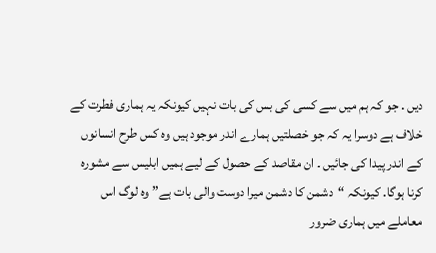دیں . جو کہ ہم میں سے کسی کی بس کی بات نہیں کیونکہ یہ ہماری فطرت کے خلاف ہے دوسرا یہ کہ جو خصلتیں ہمارے اندر موجود ہیں وہ کس طرح انسانوں کے اندر پیدا کی جائیں ۔ ان مقاصد کے حصول کے لیے ہمیں ابلیس سے مشورہ کرنا ہوگا. کیونکہ “دشمن کا دشمن میرا دوست والی بات ہے” وہ لوگ اس معاملے میں ہماری ضرور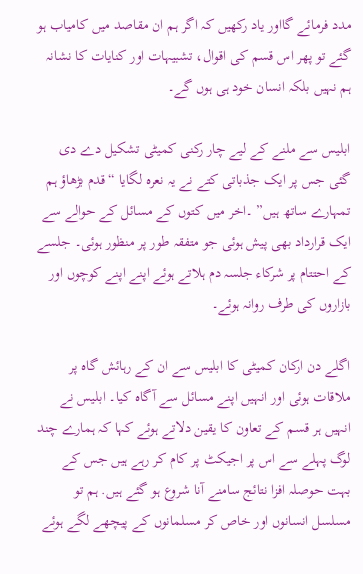مدد فرمائے گااور یاد رکھیں کہ اگر ہم ان مقاصد میں کامیاب ہو گئے تو پھر اس قسم کی اقوال، تشبیہات اور کنایات کا نشانہ ہم نہیں بلکہ انسان خود ہی ہوں گے۔

ابلیس سے ملنے کے لیے چار رکنی کمیٹی تشکیل دے دی گئی جس پر ایک جذباتی کتے نے یہ نعرہ لگایا “قدم بڑھاؤ ہم تمہارے ساتھ ہیں” ۔اخر میں کتوں کے مسائل کے حوالے سے ایک قرارداد بھی پیش ہوئی جو متفقہ طور پر منظور ہوئی۔ جلسے کے احتتام پر شرکاء جلسہ دم ہلاتے ہوئے اپنے اپنے کوچوں اور بازاروں کی طرف روانہ ہوئے۔

اگلے دن ارکان کمیٹی کا ابلیس سے ان کے رہائش گاہ پر ملاقات ہوئی اور انہیں اپنے مسائل سے آگاہ کیا۔ ابلیس نے انہیں ہر قسم کے تعاون کا یقین دلاتے ہوئے کہا کہ ہمارے چند لوگ پہلے سے اس پر اجیکٹ پر کام کر رہے ہیں جس کے بہت حوصلہ افزا نتائج سامنے آنا شروع ہو گئے ہیں. ہم تو مسلسل انسانوں اور خاص کر مسلمانوں کے پیچھے لگے ہوئے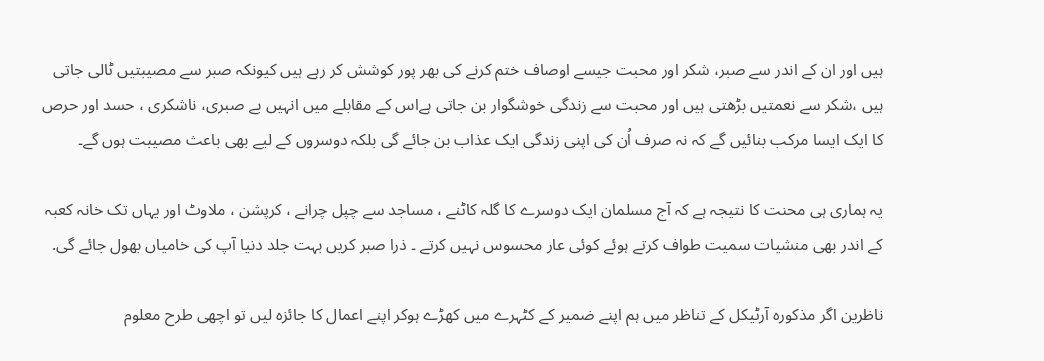ہیں اور ان کے اندر سے صبر، شکر اور محبت جیسے اوصاف ختم کرنے کی بھر پور کوشش کر رہے ہیں کیونکہ صبر سے مصیبتیں ٹالی جاتی ہیں ،شکر سے نعمتیں بڑھتی ہیں اور محبت سے زندگی خوشگوار بن جاتی ہےاس کے مقابلے میں انہیں بے صبری، ناشکری ، حسد اور حرص کا ایک ایسا مرکب بنائیں گے کہ نہ صرف اُن کی اپنی زندگی ایک عذاب بن جائے گی بلکہ دوسروں کے لیے بھی باعث مصیبت ہوں گے۔

یہ ہماری ہی محنت کا نتیجہ ہے کہ آج مسلمان ایک دوسرے کا گلہ کاٹنے ، مساجد سے چپل چرانے ، کرپشن ، ملاوٹ اور یہاں تک خانہ کعبہ کے اندر بھی منشیات سمیت طواف کرتے ہوئے کوئی عار محسوس نہیں کرتے ۔ ذرا صبر کریں بہت جلد دنیا آپ کی خامیاں بھول جائے گی.

ناظرین اگر مذکورہ آرٹیکل کے تناظر میں ہم اپنے ضمیر کے کٹہرے میں کھڑے ہوکر اپنے اعمال کا جائزہ لیں تو اچھی طرح معلوم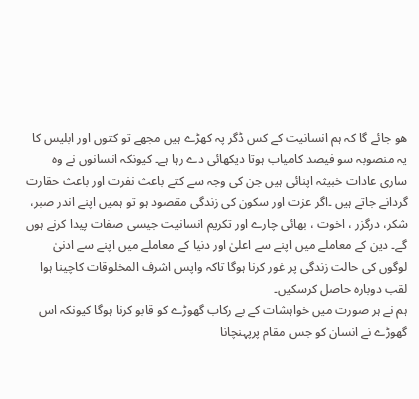ھو جائے گا کہ ہم انسانیت کے کس ڈگر پہ کھڑے ہیں مجھے تو کتوں اور ابلیس کا یہ منصوبہ سو فیصد کامیاب ہوتا دیکھائی دے رہا ہے۔ کیونکہ انسانوں نے وہ ساری عادات خبیثہ اپنائی ہیں جن کی وجہ سے کتے باعث نفرت اور باعث حقارت گردانے جاتے ہیں ۔اگر عزت اور سکون کی زندگی مقصود ہو تو ہمیں اپنے اندر صبر، شکر، درگزر ، اخوت ، بھائی چارے اور تکریم انسانیت جیسی صفات پیدا کرنے ہوں گے۔ دین کے معاملے میں اپنے سے اعلیٰ اور دنیا کے معاملے میں اپنے سے ادنیٰ لوگوں کی حالت زندگی پر غور کرنا ہوگا تاکہ واپس اشرف المخلوقات کاچینا ہوا لقب دوبارہ حاصل کرسکیں۔
ہم نے ہر صورت میں خواہشات کے بے رکاب گھوڑے کو قابو کرنا ہوگا کیونکہ اس گھوڑے نے انسان کو جس مقام پرپہنچانا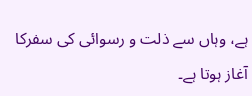ہے، وہاں سے ذلت و رسوائی کی سفرکا آغاز ہوتا ہے۔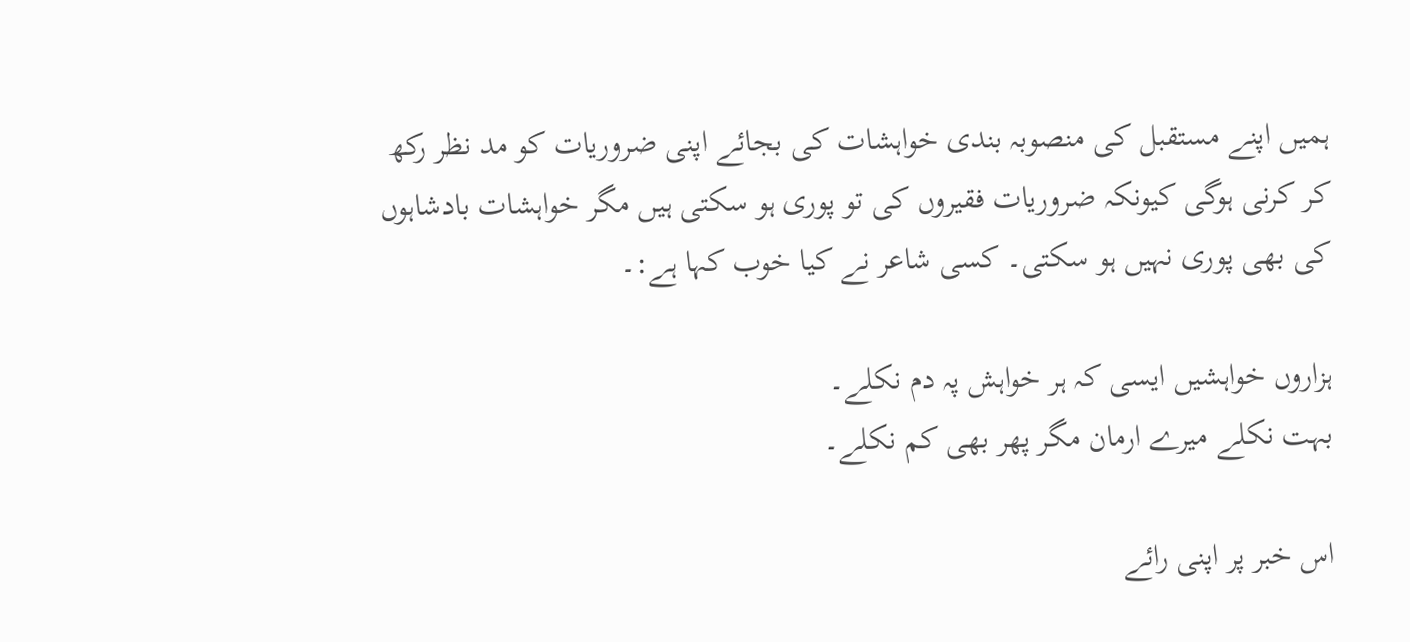ہمیں اپنے مستقبل کی منصوبہ بندی خواہشات کی بجائے اپنی ضروریات کو مد نظر رکھ کر کرنی ہوگی کیونکہ ضروریات فقیروں کی تو پوری ہو سکتی ہیں مگر خواہشات بادشاہوں کی بھی پوری نہیں ہو سکتی۔ کسی شاعر نے کیا خوب کہا ہے:۔

ہزاروں خواہشیں ایسی کہ ہر خواہش پہ دم نکلے۔
بہت نکلے میرے ارمان مگر پھر بھی کم نکلے۔

اس خبر پر اپنی رائے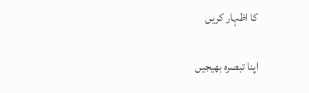کا اظہار کریں

اپنا تبصرہ بھیجیں